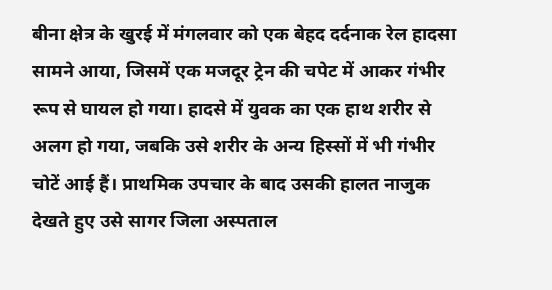बीना क्षेत्र के खुरई में मंगलवार को एक बेहद दर्दनाक रेल हादसा सामने आया, जिसमें एक मजदूर ट्रेन की चपेट में आकर गंभीर रूप से घायल हो गया। हादसे में युवक का एक हाथ शरीर से अलग हो गया, जबकि उसे शरीर के अन्य हिस्सों में भी गंभीर चोटें आई हैं। प्राथमिक उपचार के बाद उसकी हालत नाजुक देखते हुए उसे सागर जिला अस्पताल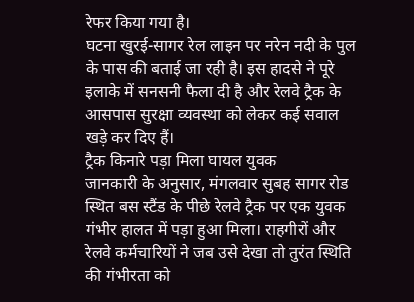रेफर किया गया है।
घटना खुरई-सागर रेल लाइन पर नरेन नदी के पुल के पास की बताई जा रही है। इस हादसे ने पूरे इलाके में सनसनी फैला दी है और रेलवे ट्रैक के आसपास सुरक्षा व्यवस्था को लेकर कई सवाल खड़े कर दिए हैं।
ट्रैक किनारे पड़ा मिला घायल युवक
जानकारी के अनुसार, मंगलवार सुबह सागर रोड स्थित बस स्टैंड के पीछे रेलवे ट्रैक पर एक युवक गंभीर हालत में पड़ा हुआ मिला। राहगीरों और रेलवे कर्मचारियों ने जब उसे देखा तो तुरंत स्थिति की गंभीरता को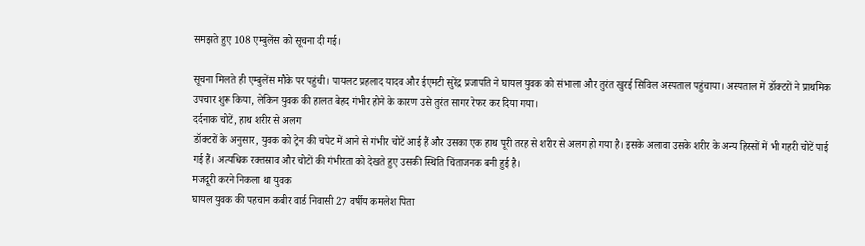समझते हुए 108 एम्बुलेंस को सूचना दी गई।

सूचना मिलते ही एम्बुलेंस मौके पर पहुंची। पायलट प्रहलाद यादव और ईएमटी सुरेंद्र प्रजापति ने घायल युवक को संभाला और तुरंत खुरई सिविल अस्पताल पहुंचाया। अस्पताल में डॉक्टरों ने प्राथमिक उपचार शुरू किया, लेकिन युवक की हालत बेहद गंभीर होने के कारण उसे तुरंत सागर रेफर कर दिया गया।
दर्दनाक चोटें, हाथ शरीर से अलग
डॉक्टरों के अनुसार, युवक को ट्रेन की चपेट में आने से गंभीर चोटें आई हैं और उसका एक हाथ पूरी तरह से शरीर से अलग हो गया है। इसके अलावा उसके शरीर के अन्य हिस्सों में भी गहरी चोटें पाई गई हैं। अत्यधिक रक्तस्राव और चोटों की गंभीरता को देखते हुए उसकी स्थिति चिंताजनक बनी हुई है।
मजदूरी करने निकला था युवक
घायल युवक की पहचान कबीर वार्ड निवासी 27 वर्षीय कमलेश पिता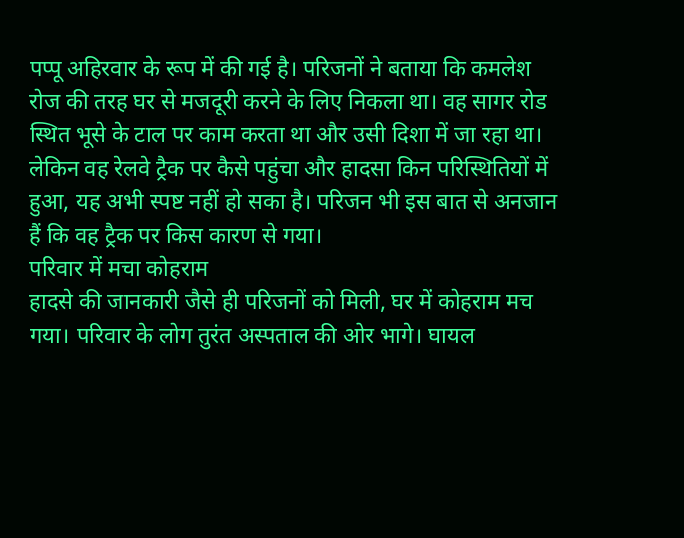पप्पू अहिरवार के रूप में की गई है। परिजनों ने बताया कि कमलेश रोज की तरह घर से मजदूरी करने के लिए निकला था। वह सागर रोड स्थित भूसे के टाल पर काम करता था और उसी दिशा में जा रहा था।
लेकिन वह रेलवे ट्रैक पर कैसे पहुंचा और हादसा किन परिस्थितियों में हुआ, यह अभी स्पष्ट नहीं हो सका है। परिजन भी इस बात से अनजान हैं कि वह ट्रैक पर किस कारण से गया।
परिवार में मचा कोहराम
हादसे की जानकारी जैसे ही परिजनों को मिली, घर में कोहराम मच गया। परिवार के लोग तुरंत अस्पताल की ओर भागे। घायल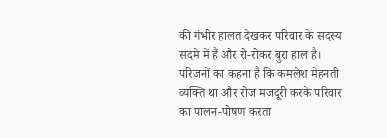की गंभीर हालत देखकर परिवार के सदस्य सदमे में हैं और रो-रोकर बुरा हाल है।
परिजनों का कहना है कि कमलेश मेहनती व्यक्ति था और रोज मजदूरी करके परिवार का पालन-पोषण करता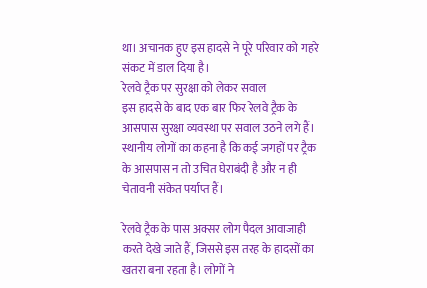था। अचानक हुए इस हादसे ने पूरे परिवार को गहरे संकट में डाल दिया है।
रेलवे ट्रैक पर सुरक्षा को लेकर सवाल
इस हादसे के बाद एक बार फिर रेलवे ट्रैक के आसपास सुरक्षा व्यवस्था पर सवाल उठने लगे हैं। स्थानीय लोगों का कहना है कि कई जगहों पर ट्रैक के आसपास न तो उचित घेराबंदी है और न ही चेतावनी संकेत पर्याप्त हैं।

रेलवे ट्रैक के पास अक्सर लोग पैदल आवाजाही करते देखे जाते हैं, जिससे इस तरह के हादसों का खतरा बना रहता है। लोगों ने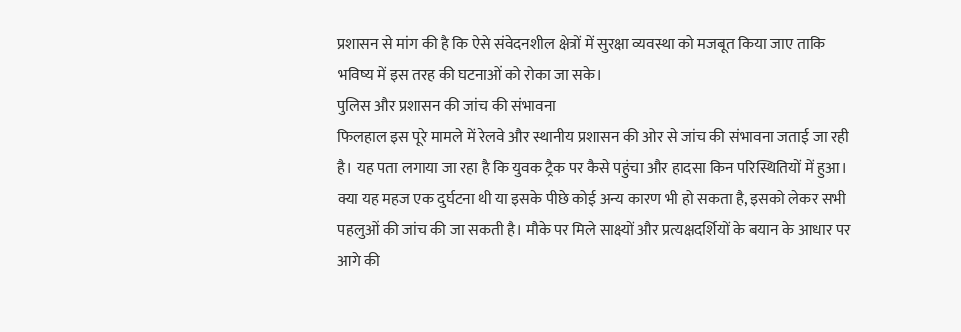प्रशासन से मांग की है कि ऐसे संवेदनशील क्षेत्रों में सुरक्षा व्यवस्था को मजबूत किया जाए ताकि भविष्य में इस तरह की घटनाओं को रोका जा सके।
पुलिस और प्रशासन की जांच की संभावना
फिलहाल इस पूरे मामले में रेलवे और स्थानीय प्रशासन की ओर से जांच की संभावना जताई जा रही है। यह पता लगाया जा रहा है कि युवक ट्रैक पर कैसे पहुंचा और हादसा किन परिस्थितियों में हुआ।
क्या यह महज एक दुर्घटना थी या इसके पीछे कोई अन्य कारण भी हो सकता है, इसको लेकर सभी पहलुओं की जांच की जा सकती है। मौके पर मिले साक्ष्यों और प्रत्यक्षदर्शियों के बयान के आधार पर आगे की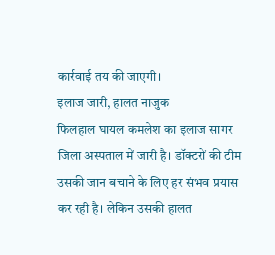कार्रवाई तय की जाएगी।
इलाज जारी, हालत नाजुक
फिलहाल घायल कमलेश का इलाज सागर जिला अस्पताल में जारी है। डॉक्टरों की टीम उसकी जान बचाने के लिए हर संभव प्रयास कर रही है। लेकिन उसकी हालत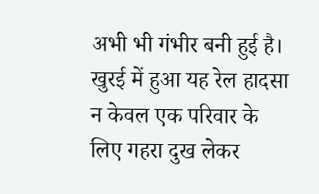अभी भी गंभीर बनी हुई है।
खुरई में हुआ यह रेल हादसा न केवल एक परिवार के लिए गहरा दुख लेकर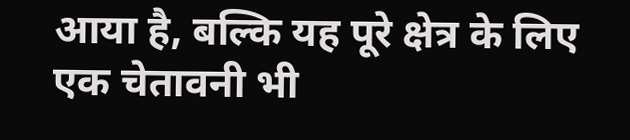आया है, बल्कि यह पूरे क्षेत्र के लिए एक चेतावनी भी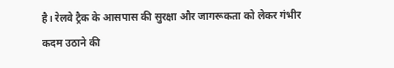है। रेलवे ट्रैक के आसपास की सुरक्षा और जागरूकता को लेकर गंभीर कदम उठाने की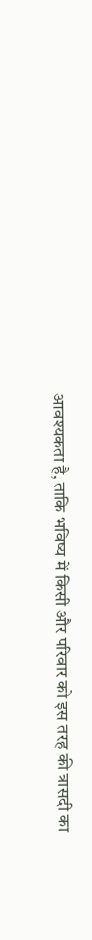आवश्यकता है, ताकि भविष्य में किसी और परिवार को इस तरह की त्रासदी का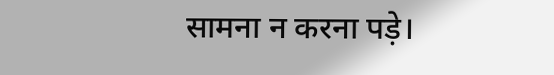सामना न करना पड़े।